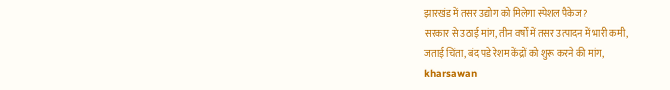झारखंड में तसर उद्योग को मिलेगा स्पेशल पैकेज?
सरकार से उठाई मांग, तीन वर्षों में तसर उत्पादन में भारी कमी,
जताई चिंता, बंद पडे रेशम केंद्रों को शुरू करने की मांग,
kharsawan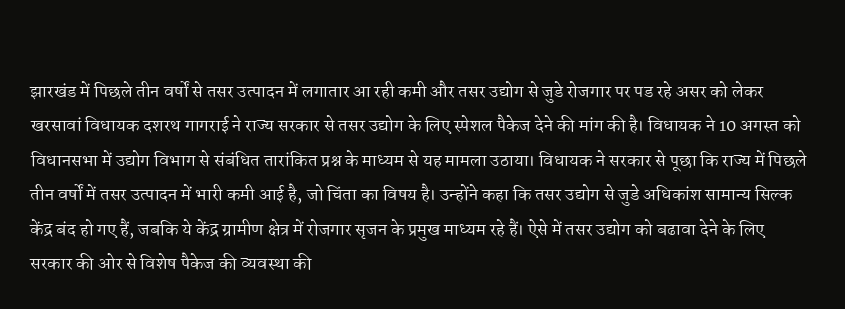झारखंड में पिछले तीन वर्षों से तसर उत्पादन में लगातार आ रही कमी और तसर उद्योग से जुडे रोजगार पर पड रहे असर को लेकर खरसावां विधायक दशरथ गागराई ने राज्य सरकार से तसर उद्योग के लिए स्पेशल पैकेज देने की मांग की है। विधायक ने 10 अगस्त को विधानसभा में उद्योग विभाग से संबंधित तारांकित प्रश्न के माध्यम से यह मामला उठाया। विधायक ने सरकार से पूछा कि राज्य में पिछले तीन वर्षों में तसर उत्पादन में भारी कमी आई है, जो चिंता का विषय है। उन्होंने कहा कि तसर उद्योग से जुडे अधिकांश सामान्य सिल्क केंद्र बंद हो गए हैं, जबकि ये केंद्र ग्रामीण क्षेत्र में रोजगार सृजन के प्रमुख माध्यम रहे हैं। ऐसे में तसर उद्योग को बढावा देने के लिए सरकार की ओर से विशेष पैकेज की व्यवस्था की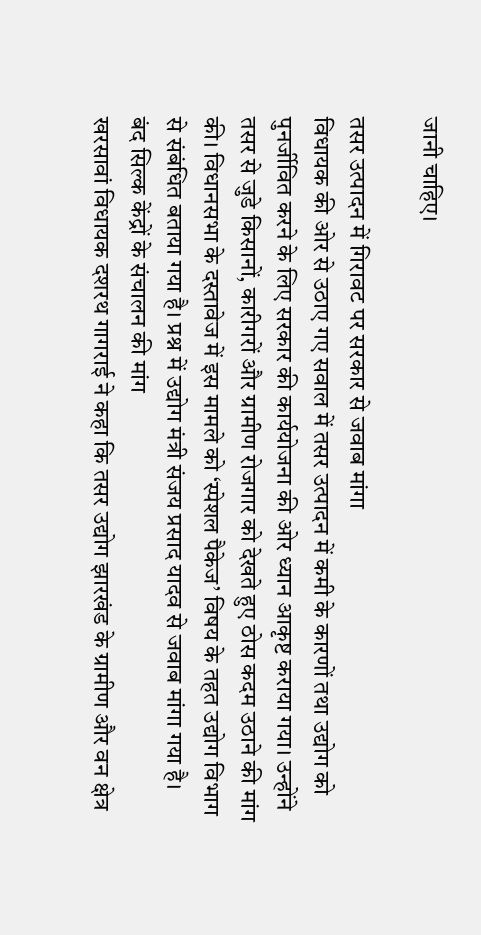जानी चाहिए।

तसर उत्पादन में गिरावट पर सरकार से जवाब मांगा
विधायक की ओर से उठाए गए सवाल में तसर उत्पादन में कमी के कारणों तथा उद्योग को पुनर्जीवित करने के लिए सरकार की कार्ययोजना की ओर ध्यान आकृष्ट कराया गया। उन्होंने तसर से जुडे किसानों, कारीगरों और ग्रामीण रोजगार को देखते हुए ठोस कदम उठाने की मांग की। विधानसभा के दस्तावेज में इस मामले को ‘स्पेशल पैकेज’ विषय के तहत उद्योग विभाग से संबंधित बताया गया है। प्रश्न में उद्योग मंत्री संजय प्रसाद यादव से जवाब मांगा गया है।
बंद सिल्क केंद्रों के संचालन की मांग
खरसावां विधायक दशरथ गागराई ने कहा कि तसर उद्योग झारखंड के ग्रामीण और वन क्षेत्र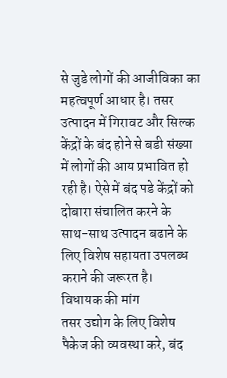से जुडे लोगों की आजीविका का महत्वपूर्ण आधार है। तसर उत्पादन में गिरावट और सिल्क केंद्रों के बंद होने से बडी संख्या में लोगों की आय प्रभावित हो रही है। ऐसे में बंद पडे केंद्रों को दोबारा संचालित करने के साथ-साथ उत्पादन बढाने के लिए विशेष सहायता उपलब्ध कराने की जरूरत है।
विधायक की मांग
तसर उद्योग के लिए विशेष पैकेज की व्यवस्था करे, बंद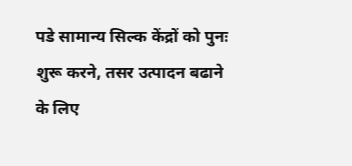पडे सामान्य सिल्क केंद्रों को पुनः शुरू करने, तसर उत्पादन बढाने के लिए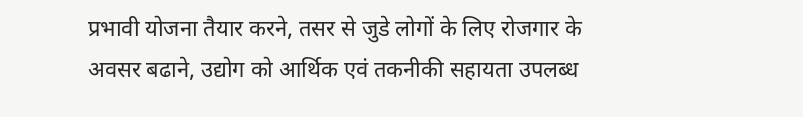प्रभावी योजना तैयार करने, तसर से जुडे लोगों के लिए रोजगार के अवसर बढाने, उद्योग को आर्थिक एवं तकनीकी सहायता उपलब्ध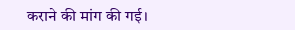कराने की मांग की गई।